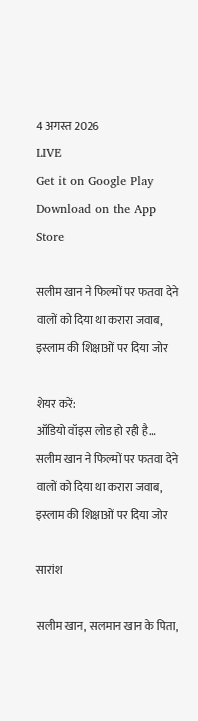4 अगस्त 2026
LIVE
Get it on Google Play Download on the App Store

सलीम खान ने फिल्मों पर फतवा देने वालों को दिया था करारा जवाब, इस्लाम की शिक्षाओं पर दिया जोर

शेयर करें:
ऑडियो वॉइस लोड हो रही है…
सलीम खान ने फिल्मों पर फतवा देने वालों को दिया था करारा जवाब, इस्लाम की शिक्षाओं पर दिया जोर

सारांश

सलीम खान, सलमान खान के पिता,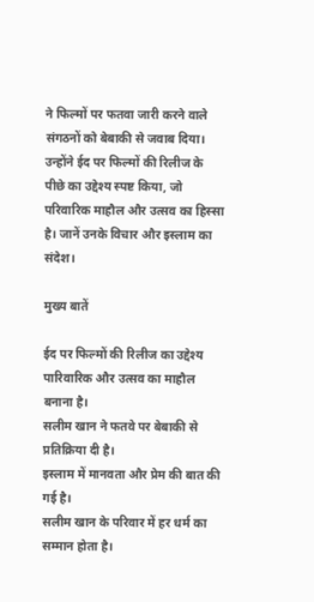ने फिल्मों पर फतवा जारी करने वाले संगठनों को बेबाकी से जवाब दिया। उन्होंने ईद पर फिल्मों की रिलीज के पीछे का उद्देश्य स्पष्ट किया, जो परिवारिक माहौल और उत्सव का हिस्सा है। जानें उनके विचार और इस्लाम का संदेश।

मुख्य बातें

ईद पर फिल्मों की रिलीज का उद्देश्य पारिवारिक और उत्सव का माहौल बनाना है।
सलीम खान ने फतवे पर बेबाकी से प्रतिक्रिया दी है।
इस्लाम में मानवता और प्रेम की बात की गई है।
सलीम खान के परिवार में हर धर्म का सम्मान होता है।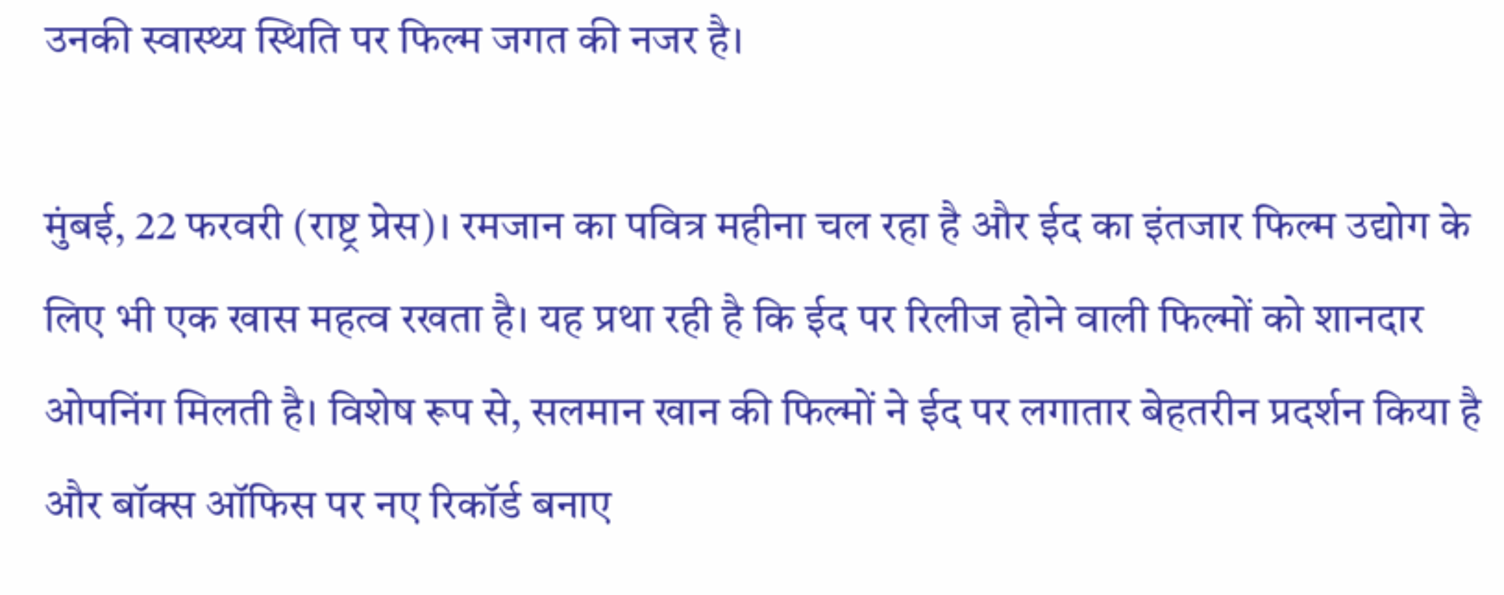उनकी स्वास्थ्य स्थिति पर फिल्म जगत की नजर है।

मुंबई, 22 फरवरी (राष्ट्र प्रेस)। रमजान का पवित्र महीना चल रहा है और ईद का इंतजार फिल्म उद्योग के लिए भी एक खास महत्व रखता है। यह प्रथा रही है कि ईद पर रिलीज होने वाली फिल्मों को शानदार ओपनिंग मिलती है। विशेष रूप से, सलमान खान की फिल्मों ने ईद पर लगातार बेहतरीन प्रदर्शन किया है और बॉक्स ऑफिस पर नए रिकॉर्ड बनाए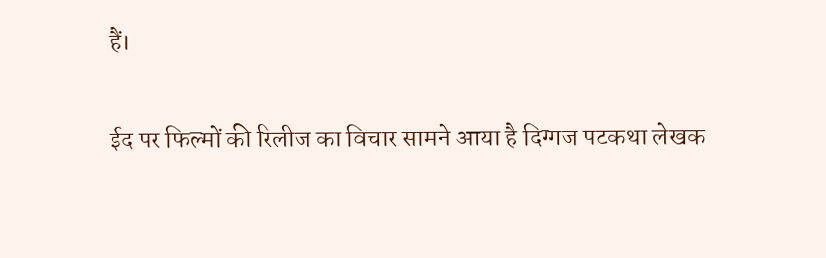हैं।

ईद पर फिल्मों की रिलीज का विचार सामने आया है दिग्गज पटकथा लेखक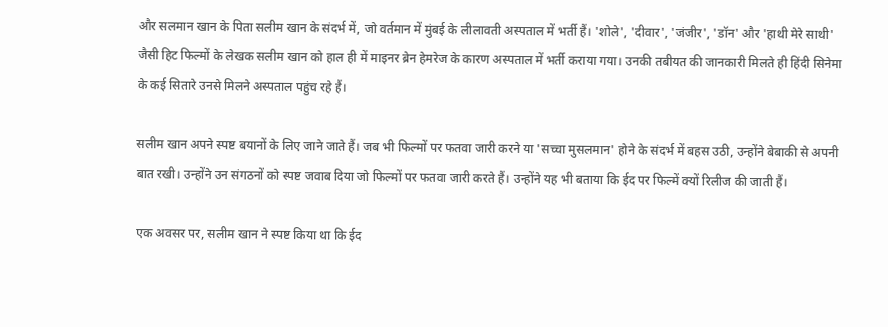और सलमान खान के पिता सलीम खान के संदर्भ में, जो वर्तमान में मुंबई के लीलावती अस्पताल में भर्ती हैं। 'शोले', 'दीवार', 'जंजीर', 'डॉन' और 'हाथी मेरे साथी' जैसी हिट फिल्मों के लेखक सलीम खान को हाल ही में माइनर ब्रेन हेमरेज के कारण अस्पताल में भर्ती कराया गया। उनकी तबीयत की जानकारी मिलते ही हिंदी सिनेमा के कई सितारे उनसे मिलने अस्पताल पहुंच रहे हैं।

सलीम खान अपने स्पष्ट बयानों के लिए जाने जाते हैं। जब भी फिल्मों पर फतवा जारी करने या 'सच्चा मुसलमान' होने के संदर्भ में बहस उठी, उन्होंने बेबाकी से अपनी बात रखी। उन्होंने उन संगठनों को स्पष्ट जवाब दिया जो फिल्मों पर फतवा जारी करते हैं। उन्होंने यह भी बताया कि ईद पर फिल्में क्यों रिलीज की जाती हैं।

एक अवसर पर, सलीम खान ने स्पष्ट किया था कि ईद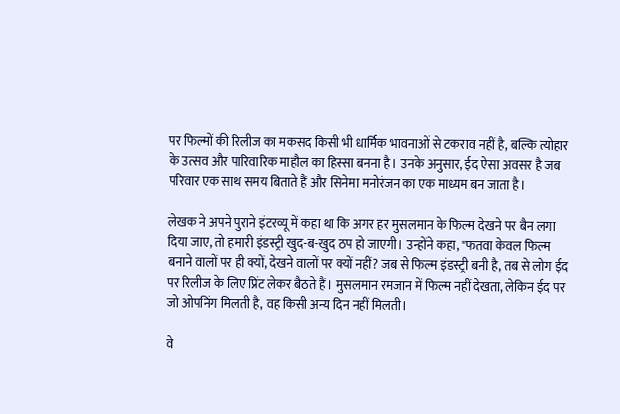पर फिल्मों की रिलीज का मकसद किसी भी धार्मिक भावनाओं से टकराव नहीं है, बल्कि त्योहार के उत्सव और पारिवारिक माहौल का हिस्सा बनना है। उनके अनुसार, ईद ऐसा अवसर है जब परिवार एक साथ समय बिताते हैं और सिनेमा मनोरंजन का एक माध्यम बन जाता है।

लेखक ने अपने पुराने इंटरव्यू में कहा था कि अगर हर मुसलमान के फिल्म देखने पर बैन लगा दिया जाए, तो हमारी इंडस्ट्री खुद-ब-खुद ठप हो जाएगी। उन्होंने कहा, "फतवा केवल फिल्म बनाने वालों पर ही क्यों, देखने वालों पर क्यों नहीं? जब से फिल्म इंडस्ट्री बनी है, तब से लोग ईद पर रिलीज के लिए प्रिंट लेकर बैठते हैं। मुसलमान रमजान में फिल्म नहीं देखता, लेकिन ईद पर जो ओपनिंग मिलती है, वह किसी अन्य दिन नहीं मिलती।

वे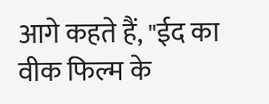आगे कहते हैं, "ईद का वीक फिल्म के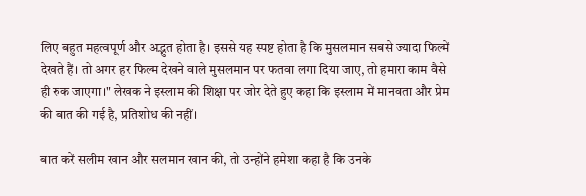लिए बहुत महत्वपूर्ण और अद्भुत होता है। इससे यह स्पष्ट होता है कि मुसलमान सबसे ज्यादा फिल्में देखते हैं। तो अगर हर फिल्म देखने वाले मुसलमान पर फतवा लगा दिया जाए, तो हमारा काम वैसे ही रुक जाएगा।" लेखक ने इस्लाम की शिक्षा पर जोर देते हुए कहा कि इस्लाम में मानवता और प्रेम की बात की गई है, प्रतिशोध की नहीं।

बात करें सलीम खान और सलमान खान की, तो उन्होंने हमेशा कहा है कि उनके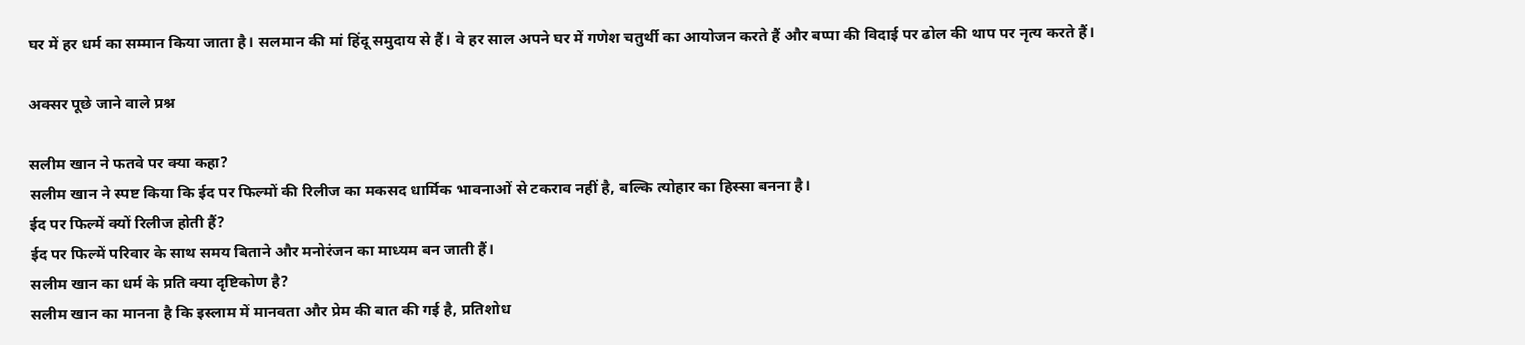घर में हर धर्म का सम्मान किया जाता है। सलमान की मां हिंदू समुदाय से हैं। वे हर साल अपने घर में गणेश चतुर्थी का आयोजन करते हैं और बप्पा की विदाई पर ढोल की थाप पर नृत्य करते हैं।

अक्सर पूछे जाने वाले प्रश्न

सलीम खान ने फतवे पर क्या कहा?
सलीम खान ने स्पष्ट किया कि ईद पर फिल्मों की रिलीज का मकसद धार्मिक भावनाओं से टकराव नहीं है, बल्कि त्योहार का हिस्सा बनना है।
ईद पर फिल्में क्यों रिलीज होती हैं?
ईद पर फिल्में परिवार के साथ समय बिताने और मनोरंजन का माध्यम बन जाती हैं।
सलीम खान का धर्म के प्रति क्या दृष्टिकोण है?
सलीम खान का मानना है कि इस्लाम में मानवता और प्रेम की बात की गई है, प्रतिशोध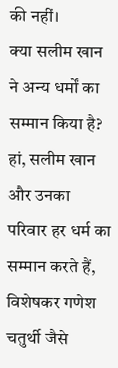की नहीं।
क्या सलीम खान ने अन्य धर्मों का सम्मान किया है?
हां, सलीम खान और उनका परिवार हर धर्म का सम्मान करते हैं, विशेषकर गणेश चतुर्थी जैसे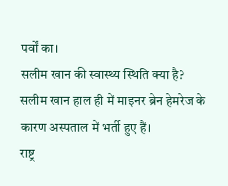पर्वों का।
सलीम खान की स्वास्थ्य स्थिति क्या है?
सलीम खान हाल ही में माइनर ब्रेन हेमरेज के कारण अस्पताल में भर्ती हुए हैं।
राष्ट्र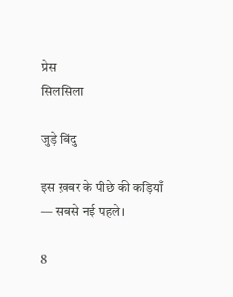प्रेस
सिलसिला

जुड़े बिंदु

इस ख़बर के पीछे की कड़ियाँ — सबसे नई पहले।

8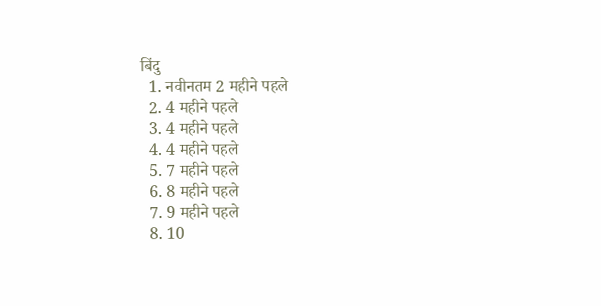बिंदु
  1. नवीनतम 2 महीने पहले
  2. 4 महीने पहले
  3. 4 महीने पहले
  4. 4 महीने पहले
  5. 7 महीने पहले
  6. 8 महीने पहले
  7. 9 महीने पहले
  8. 10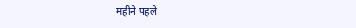महीने पहले